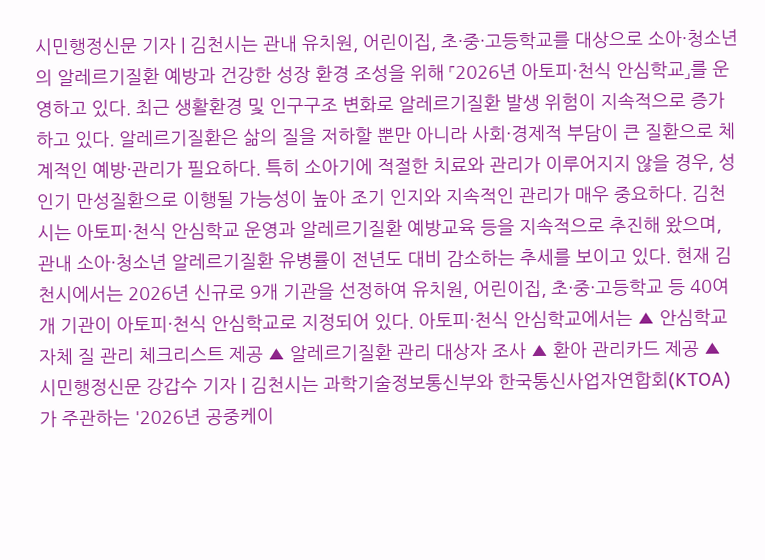시민행정신문 기자 | 김천시는 관내 유치원, 어린이집, 초·중·고등학교를 대상으로 소아·청소년의 알레르기질환 예방과 건강한 성장 환경 조성을 위해 ⌜2026년 아토피·천식 안심학교⌟를 운영하고 있다. 최근 생활환경 및 인구구조 변화로 알레르기질환 발생 위험이 지속적으로 증가하고 있다. 알레르기질환은 삶의 질을 저하할 뿐만 아니라 사회·경제적 부담이 큰 질환으로 체계적인 예방·관리가 필요하다. 특히 소아기에 적절한 치료와 관리가 이루어지지 않을 경우, 성인기 만성질환으로 이행될 가능성이 높아 조기 인지와 지속적인 관리가 매우 중요하다. 김천시는 아토피·천식 안심학교 운영과 알레르기질환 예방교육 등을 지속적으로 추진해 왔으며, 관내 소아·청소년 알레르기질환 유병률이 전년도 대비 감소하는 추세를 보이고 있다. 현재 김천시에서는 2026년 신규로 9개 기관을 선정하여 유치원, 어린이집, 초·중·고등학교 등 40여 개 기관이 아토피·천식 안심학교로 지정되어 있다. 아토피·천식 안심학교에서는 ▲ 안심학교 자체 질 관리 체크리스트 제공 ▲ 알레르기질환 관리 대상자 조사 ▲ 환아 관리카드 제공 ▲
시민행정신문 강갑수 기자 | 김천시는 과학기술정보통신부와 한국통신사업자연합회(KTOA)가 주관하는 '2026년 공중케이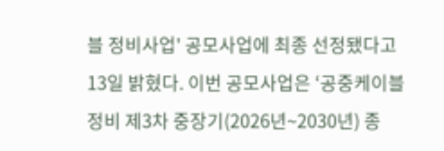블 정비사업' 공모사업에 최종 선정됐다고 13일 밝혔다. 이번 공모사업은 ‘공중케이블 정비 제3차 중장기(2026년~2030년) 종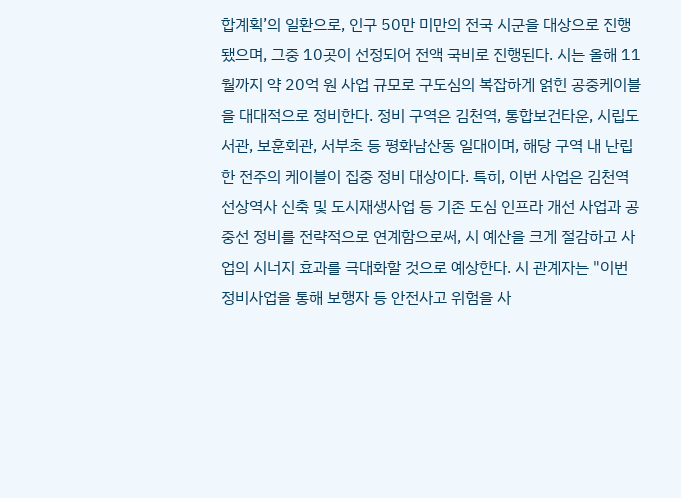합계획’의 일환으로, 인구 50만 미만의 전국 시군을 대상으로 진행됐으며, 그중 10곳이 선정되어 전액 국비로 진행된다. 시는 올해 11월까지 약 20억 원 사업 규모로 구도심의 복잡하게 얽힌 공중케이블을 대대적으로 정비한다. 정비 구역은 김천역, 통합보건타운, 시립도서관, 보훈회관, 서부초 등 평화남산동 일대이며, 해당 구역 내 난립한 전주의 케이블이 집중 정비 대상이다. 특히, 이번 사업은 김천역 선상역사 신축 및 도시재생사업 등 기존 도심 인프라 개선 사업과 공중선 정비를 전략적으로 연계함으로써, 시 예산을 크게 절감하고 사업의 시너지 효과를 극대화할 것으로 예상한다. 시 관계자는 "이번 정비사업을 통해 보행자 등 안전사고 위험을 사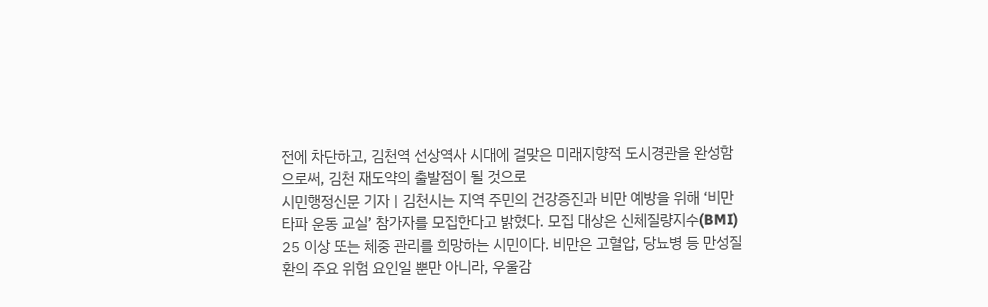전에 차단하고, 김천역 선상역사 시대에 걸맞은 미래지향적 도시경관을 완성함으로써, 김천 재도약의 출발점이 될 것으로
시민행정신문 기자 | 김천시는 지역 주민의 건강증진과 비만 예방을 위해 ‘비만타파 운동 교실’ 참가자를 모집한다고 밝혔다. 모집 대상은 신체질량지수(BMI) 25 이상 또는 체중 관리를 희망하는 시민이다. 비만은 고혈압, 당뇨병 등 만성질환의 주요 위험 요인일 뿐만 아니라, 우울감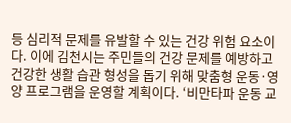등 심리적 문제를 유발할 수 있는 건강 위험 요소이다. 이에 김천시는 주민들의 건강 문제를 예방하고 건강한 생활 습관 형성을 돕기 위해 맞춤형 운동·영양 프로그램을 운영할 계획이다. ‘비만타파 운동 교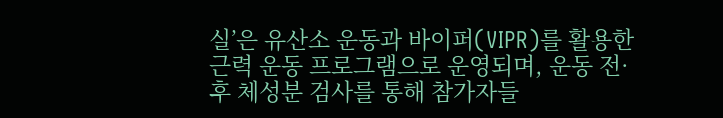실’은 유산소 운동과 바이퍼(VIPR)를 활용한 근력 운동 프로그램으로 운영되며, 운동 전·후 체성분 검사를 통해 참가자들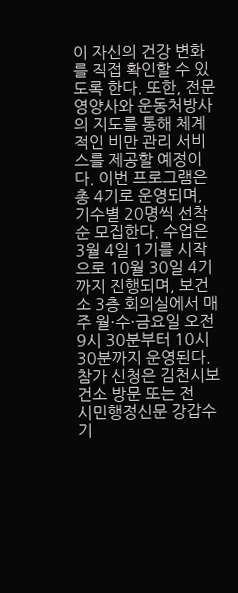이 자신의 건강 변화를 직접 확인할 수 있도록 한다. 또한, 전문 영양사와 운동처방사의 지도를 통해 체계적인 비만 관리 서비스를 제공할 예정이다. 이번 프로그램은 총 4기로 운영되며, 기수별 20명씩 선착순 모집한다. 수업은 3월 4일 1기를 시작으로 10월 30일 4기까지 진행되며, 보건소 3층 회의실에서 매주 월·수·금요일 오전 9시 30분부터 10시 30분까지 운영된다. 참가 신청은 김천시보건소 방문 또는 전
시민행정신문 강갑수 기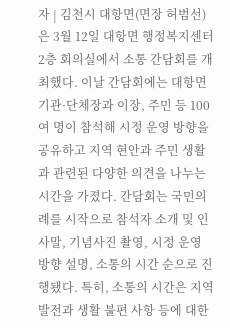자 | 김천시 대항면(면장 허범선)은 3월 12일 대항면 행정복지센터 2층 회의실에서 소통 간담회를 개최했다. 이날 간담회에는 대항면 기관·단체장과 이장, 주민 등 100여 명이 참석해 시정 운영 방향을 공유하고 지역 현안과 주민 생활과 관련된 다양한 의견을 나누는 시간을 가졌다. 간담회는 국민의례를 시작으로 참석자 소개 및 인사말, 기념사진 촬영, 시정 운영 방향 설명, 소통의 시간 순으로 진행됐다. 특히, 소통의 시간은 지역 발전과 생활 불편 사항 등에 대한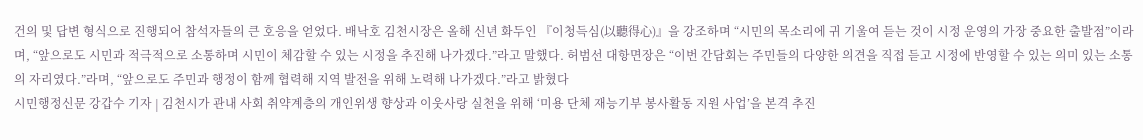건의 및 답변 형식으로 진행되어 참석자들의 큰 호응을 얻었다. 배낙호 김천시장은 올해 신년 화두인 『이청득심(以聽得心)』을 강조하며 “시민의 목소리에 귀 기울여 듣는 것이 시정 운영의 가장 중요한 출발점”이라며, “앞으로도 시민과 적극적으로 소통하며 시민이 체감할 수 있는 시정을 추진해 나가겠다.”라고 말했다. 허범선 대항면장은 “이번 간담회는 주민들의 다양한 의견을 직접 듣고 시정에 반영할 수 있는 의미 있는 소통의 자리였다.”라며, “앞으로도 주민과 행정이 함께 협력해 지역 발전을 위해 노력해 나가겠다.”라고 밝혔다
시민행정신문 강갑수 기자 | 김천시가 관내 사회 취약계층의 개인위생 향상과 이웃사랑 실천을 위해 ‘미용 단체 재능기부 봉사활동 지원 사업’을 본격 추진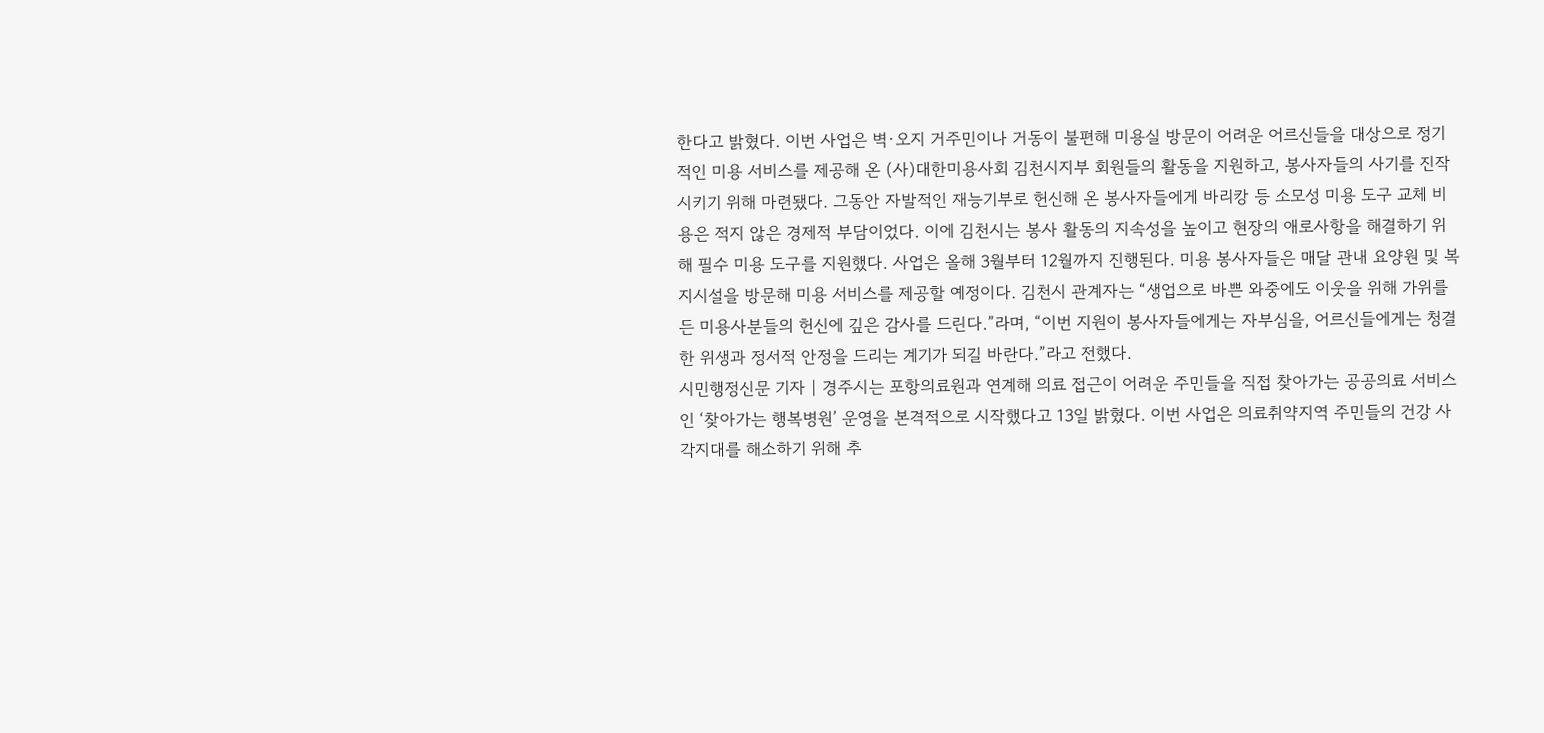한다고 밝혔다. 이번 사업은 벽·오지 거주민이나 거동이 불편해 미용실 방문이 어려운 어르신들을 대상으로 정기적인 미용 서비스를 제공해 온 (사)대한미용사회 김천시지부 회원들의 활동을 지원하고, 봉사자들의 사기를 진작시키기 위해 마련됐다. 그동안 자발적인 재능기부로 헌신해 온 봉사자들에게 바리캉 등 소모성 미용 도구 교체 비용은 적지 않은 경제적 부담이었다. 이에 김천시는 봉사 활동의 지속성을 높이고 현장의 애로사항을 해결하기 위해 필수 미용 도구를 지원했다. 사업은 올해 3월부터 12월까지 진행된다. 미용 봉사자들은 매달 관내 요양원 및 복지시설을 방문해 미용 서비스를 제공할 예정이다. 김천시 관계자는 “생업으로 바쁜 와중에도 이웃을 위해 가위를 든 미용사분들의 헌신에 깊은 감사를 드린다.”라며, “이번 지원이 봉사자들에게는 자부심을, 어르신들에게는 청결한 위생과 정서적 안정을 드리는 계기가 되길 바란다.”라고 전했다.
시민행정신문 기자 | 경주시는 포항의료원과 연계해 의료 접근이 어려운 주민들을 직접 찾아가는 공공의료 서비스인 ‘찾아가는 행복병원’ 운영을 본격적으로 시작했다고 13일 밝혔다. 이번 사업은 의료취약지역 주민들의 건강 사각지대를 해소하기 위해 추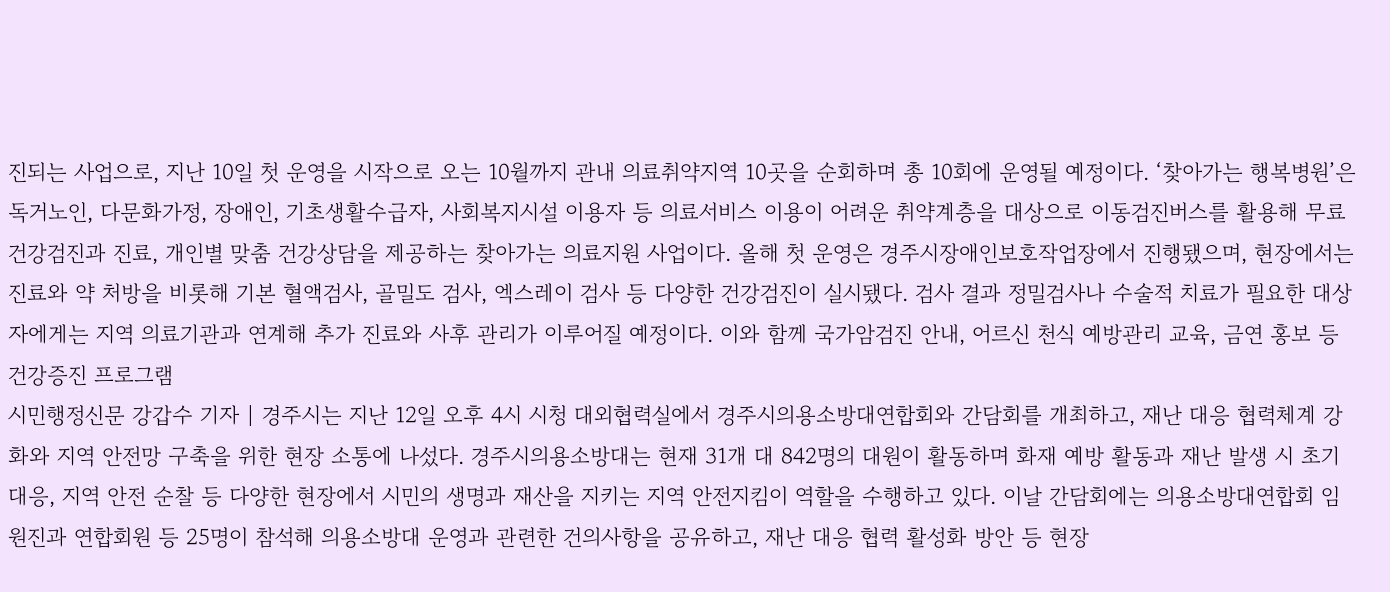진되는 사업으로, 지난 10일 첫 운영을 시작으로 오는 10월까지 관내 의료취약지역 10곳을 순회하며 총 10회에 운영될 예정이다. ‘찾아가는 행복병원’은 독거노인, 다문화가정, 장애인, 기초생활수급자, 사회복지시설 이용자 등 의료서비스 이용이 어려운 취약계층을 대상으로 이동검진버스를 활용해 무료 건강검진과 진료, 개인별 맞춤 건강상담을 제공하는 찾아가는 의료지원 사업이다. 올해 첫 운영은 경주시장애인보호작업장에서 진행됐으며, 현장에서는 진료와 약 처방을 비롯해 기본 혈액검사, 골밀도 검사, 엑스레이 검사 등 다양한 건강검진이 실시됐다. 검사 결과 정밀검사나 수술적 치료가 필요한 대상자에게는 지역 의료기관과 연계해 추가 진료와 사후 관리가 이루어질 예정이다. 이와 함께 국가암검진 안내, 어르신 천식 예방관리 교육, 금연 홍보 등 건강증진 프로그램
시민행정신문 강갑수 기자 | 경주시는 지난 12일 오후 4시 시청 대외협력실에서 경주시의용소방대연합회와 간담회를 개최하고, 재난 대응 협력체계 강화와 지역 안전망 구축을 위한 현장 소통에 나섰다. 경주시의용소방대는 현재 31개 대 842명의 대원이 활동하며 화재 예방 활동과 재난 발생 시 초기 대응, 지역 안전 순찰 등 다양한 현장에서 시민의 생명과 재산을 지키는 지역 안전지킴이 역할을 수행하고 있다. 이날 간담회에는 의용소방대연합회 임원진과 연합회원 등 25명이 참석해 의용소방대 운영과 관련한 건의사항을 공유하고, 재난 대응 협력 활성화 방안 등 현장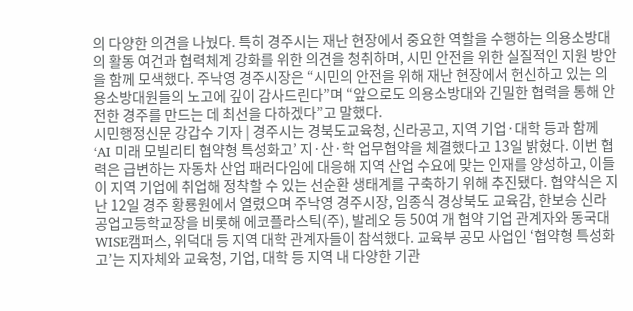의 다양한 의견을 나눴다. 특히 경주시는 재난 현장에서 중요한 역할을 수행하는 의용소방대의 활동 여건과 협력체계 강화를 위한 의견을 청취하며, 시민 안전을 위한 실질적인 지원 방안을 함께 모색했다. 주낙영 경주시장은 “시민의 안전을 위해 재난 현장에서 헌신하고 있는 의용소방대원들의 노고에 깊이 감사드린다”며 “앞으로도 의용소방대와 긴밀한 협력을 통해 안전한 경주를 만드는 데 최선을 다하겠다”고 말했다.
시민행정신문 강갑수 기자 | 경주시는 경북도교육청, 신라공고, 지역 기업·대학 등과 함께 ‘AI 미래 모빌리티 협약형 특성화고’ 지·산·학 업무협약을 체결했다고 13일 밝혔다. 이번 협력은 급변하는 자동차 산업 패러다임에 대응해 지역 산업 수요에 맞는 인재를 양성하고, 이들이 지역 기업에 취업해 정착할 수 있는 선순환 생태계를 구축하기 위해 추진됐다. 협약식은 지난 12일 경주 황룡원에서 열렸으며 주낙영 경주시장, 임종식 경상북도 교육감, 한보승 신라공업고등학교장을 비롯해 에코플라스틱(주), 발레오 등 50여 개 협약 기업 관계자와 동국대 WISE캠퍼스, 위덕대 등 지역 대학 관계자들이 참석했다. 교육부 공모 사업인 ‘협약형 특성화고’는 지자체와 교육청, 기업, 대학 등 지역 내 다양한 기관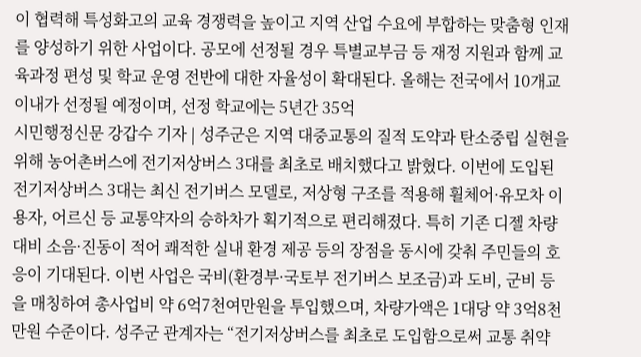이 협력해 특성화고의 교육 경쟁력을 높이고 지역 산업 수요에 부합하는 맞춤형 인재를 양성하기 위한 사업이다. 공모에 선정될 경우 특별교부금 등 재정 지원과 함께 교육과정 편성 및 학교 운영 전반에 대한 자율성이 확대된다. 올해는 전국에서 10개교 이내가 선정될 예정이며, 선정 학교에는 5년간 35억
시민행정신문 강갑수 기자 | 성주군은 지역 대중교통의 질적 도약과 탄소중립 실현을 위해 농어촌버스에 전기저상버스 3대를 최초로 배치했다고 밝혔다. 이번에 도입된 전기저상버스 3대는 최신 전기버스 모델로, 저상형 구조를 적용해 휠체어·유모차 이용자, 어르신 등 교통약자의 승하차가 획기적으로 편리해졌다. 특히 기존 디젤 차량 대비 소음·진동이 적어 쾌적한 실내 환경 제공 등의 장점을 동시에 갖춰 주민들의 호응이 기대된다. 이번 사업은 국비(환경부·국토부 전기버스 보조금)과 도비, 군비 등을 매칭하여 총사업비 약 6억7천여만원을 투입했으며, 차량가액은 1대당 약 3억8천만원 수준이다. 성주군 관계자는 “전기저상버스를 최초로 도입함으로써 교통 취약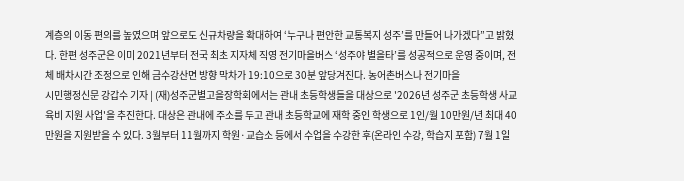계층의 이동 편의를 높였으며 앞으로도 신규차량을 확대하여 ‘누구나 편안한 교통복지 성주’를 만들어 나가겠다”고 밝혔다. 한편 성주군은 이미 2021년부터 전국 최초 지자체 직영 전기마을버스 ‘성주야 별을타’를 성공적으로 운영 중이며, 전체 배차시간 조정으로 인해 금수강산면 방향 막차가 19:10으로 30분 앞당겨진다. 농어촌버스나 전기마을
시민행정신문 강갑수 기자 | (재)성주군별고을장학회에서는 관내 초등학생들을 대상으로 '2026년 성주군 초등학생 사교육비 지원 사업'을 추진한다. 대상은 관내에 주소를 두고 관내 초등학교에 재학 중인 학생으로 1인/월 10만원/년 최대 40만원을 지원받을 수 있다. 3월부터 11월까지 학원·교습소 등에서 수업을 수강한 후(온라인 수강, 학습지 포함) 7월 1일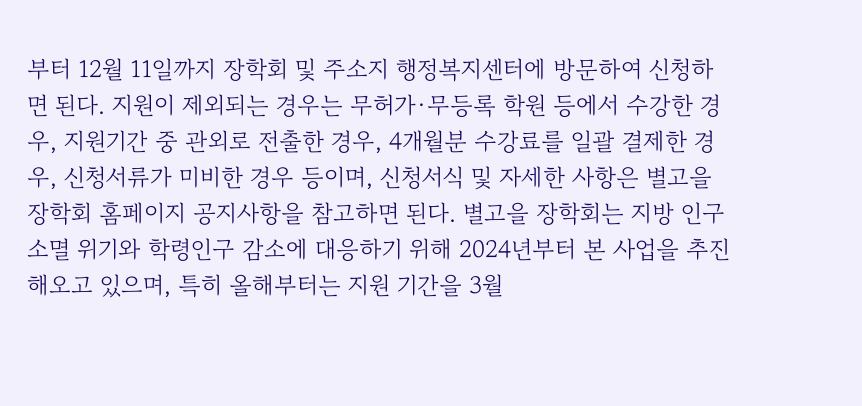부터 12월 11일까지 장학회 및 주소지 행정복지센터에 방문하여 신청하면 된다. 지원이 제외되는 경우는 무허가·무등록 학원 등에서 수강한 경우, 지원기간 중 관외로 전출한 경우, 4개월분 수강료를 일괄 결제한 경우, 신청서류가 미비한 경우 등이며, 신청서식 및 자세한 사항은 별고을장학회 홈페이지 공지사항을 참고하면 된다. 별고을 장학회는 지방 인구소멸 위기와 학령인구 감소에 대응하기 위해 2024년부터 본 사업을 추진해오고 있으며, 특히 올해부터는 지원 기간을 3월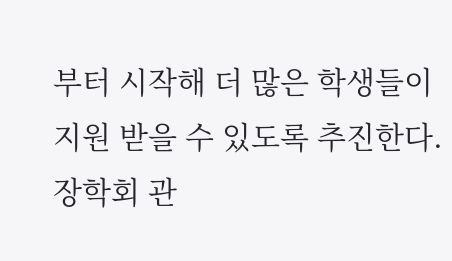부터 시작해 더 많은 학생들이 지원 받을 수 있도록 추진한다. 장학회 관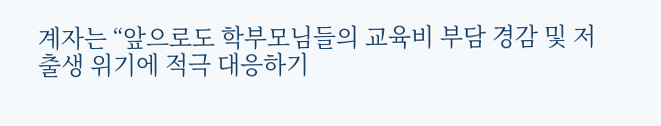계자는 “앞으로도 학부모님들의 교육비 부담 경감 및 저출생 위기에 적극 대응하기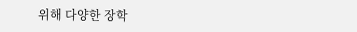위해 다양한 장학